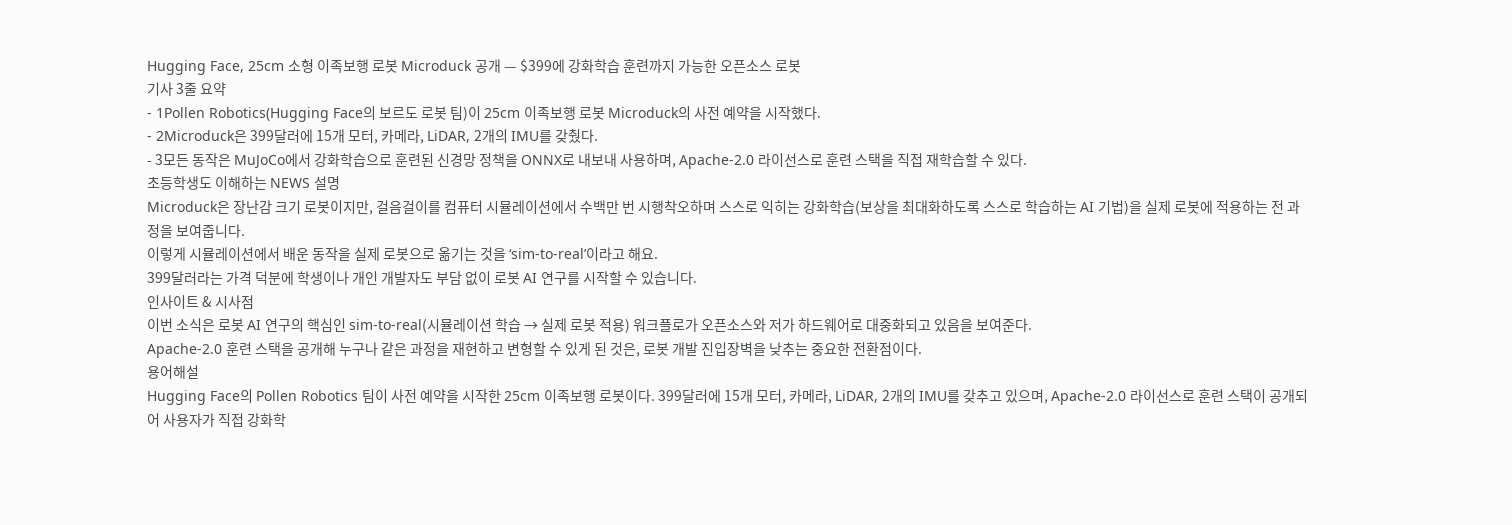Hugging Face, 25cm 소형 이족보행 로봇 Microduck 공개 — $399에 강화학습 훈련까지 가능한 오픈소스 로봇
기사 3줄 요약
- 1Pollen Robotics(Hugging Face의 보르도 로봇 팀)이 25cm 이족보행 로봇 Microduck의 사전 예약을 시작했다.
- 2Microduck은 399달러에 15개 모터, 카메라, LiDAR, 2개의 IMU를 갖췄다.
- 3모든 동작은 MuJoCo에서 강화학습으로 훈련된 신경망 정책을 ONNX로 내보내 사용하며, Apache-2.0 라이선스로 훈련 스택을 직접 재학습할 수 있다.
초등학생도 이해하는 NEWS 설명
Microduck은 장난감 크기 로봇이지만, 걸음걸이를 컴퓨터 시뮬레이션에서 수백만 번 시행착오하며 스스로 익히는 강화학습(보상을 최대화하도록 스스로 학습하는 AI 기법)을 실제 로봇에 적용하는 전 과정을 보여줍니다.
이렇게 시뮬레이션에서 배운 동작을 실제 로봇으로 옮기는 것을 ‘sim-to-real’이라고 해요.
399달러라는 가격 덕분에 학생이나 개인 개발자도 부담 없이 로봇 AI 연구를 시작할 수 있습니다.
인사이트 & 시사점
이번 소식은 로봇 AI 연구의 핵심인 sim-to-real(시뮬레이션 학습 → 실제 로봇 적용) 워크플로가 오픈소스와 저가 하드웨어로 대중화되고 있음을 보여준다.
Apache-2.0 훈련 스택을 공개해 누구나 같은 과정을 재현하고 변형할 수 있게 된 것은, 로봇 개발 진입장벽을 낮추는 중요한 전환점이다.
용어해설
Hugging Face의 Pollen Robotics 팀이 사전 예약을 시작한 25cm 이족보행 로봇이다. 399달러에 15개 모터, 카메라, LiDAR, 2개의 IMU를 갖추고 있으며, Apache-2.0 라이선스로 훈련 스택이 공개되어 사용자가 직접 강화학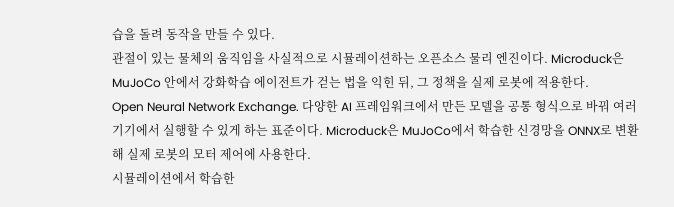습을 돌려 동작을 만들 수 있다.
관절이 있는 물체의 움직임을 사실적으로 시뮬레이션하는 오픈소스 물리 엔진이다. Microduck은 MuJoCo 안에서 강화학습 에이전트가 걷는 법을 익힌 뒤, 그 정책을 실제 로봇에 적용한다.
Open Neural Network Exchange. 다양한 AI 프레임워크에서 만든 모델을 공통 형식으로 바꿔 여러 기기에서 실행할 수 있게 하는 표준이다. Microduck은 MuJoCo에서 학습한 신경망을 ONNX로 변환해 실제 로봇의 모터 제어에 사용한다.
시뮬레이션에서 학습한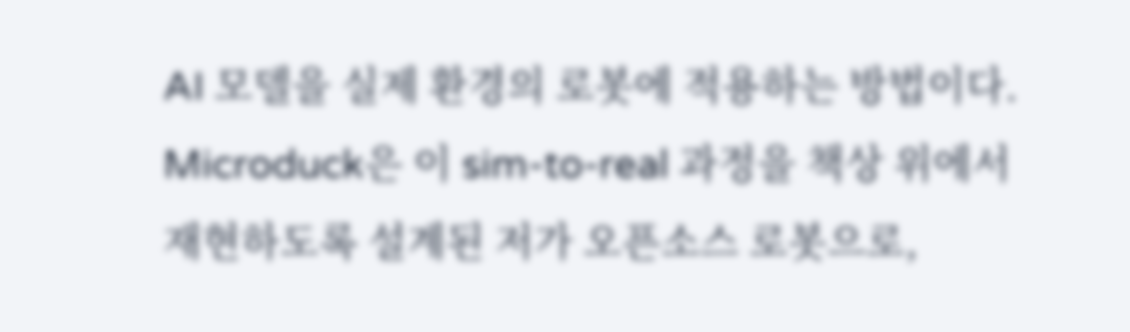AI 모델을 실제 환경의 로봇에 적용하는 방법이다. Microduck은 이 sim-to-real 과정을 책상 위에서 재현하도록 설계된 저가 오픈소스 로봇으로,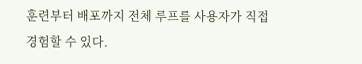훈련부터 배포까지 전체 루프를 사용자가 직접 경험할 수 있다.